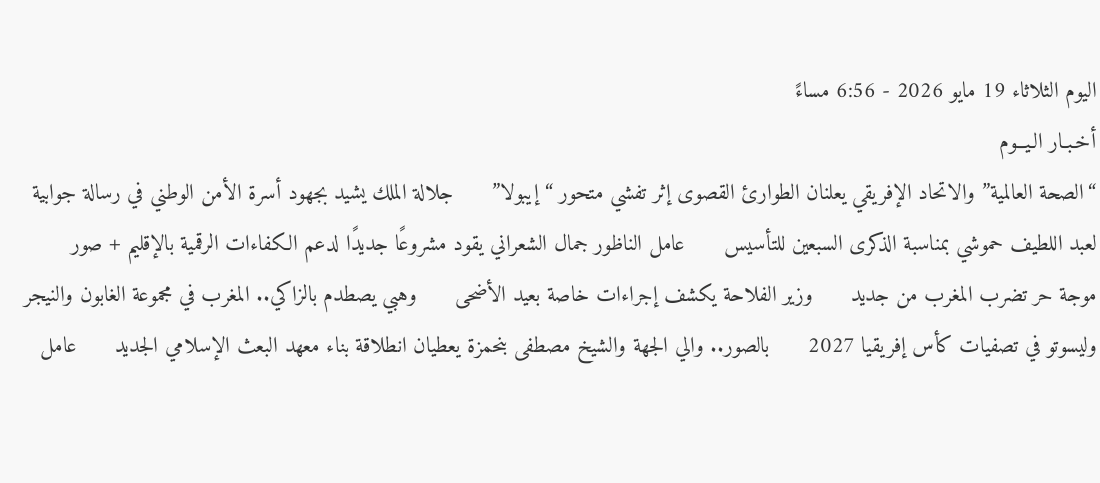اليوم الثلاثاء 19 مايو 2026 - 6:56 مساءً
أخـبـار الـيــوم
“الصحة العالمية” والاتحاد الإفريقي يعلنان الطوارئ القصوى إثر تفشي متحور “إيبولا”      جلالة الملك يشيد بجهود أسرة الأمن الوطني في رسالة جوابية لعبد اللطيف حموشي بمناسبة الذكرى السبعين للتأسيس      عامل الناظور جمال الشعراني يقود مشروعًا جديدًا لدعم الكفاءات الرقمية بالإقليم + صور      موجة حر تضرب المغرب من جديد      وزير الفلاحة يكشف إجراءات خاصة بعيد الأضحى      وهبي يصطدم بالزاكي.. المغرب في مجموعة الغابون والنيجر وليسوتو في تصفيات كأس إفريقيا 2027      بالصور.. والي الجهة والشيخ مصطفى بنحمزة يعطيان انطلاقة بناء معهد البعث الإسلامي الجديد      عامل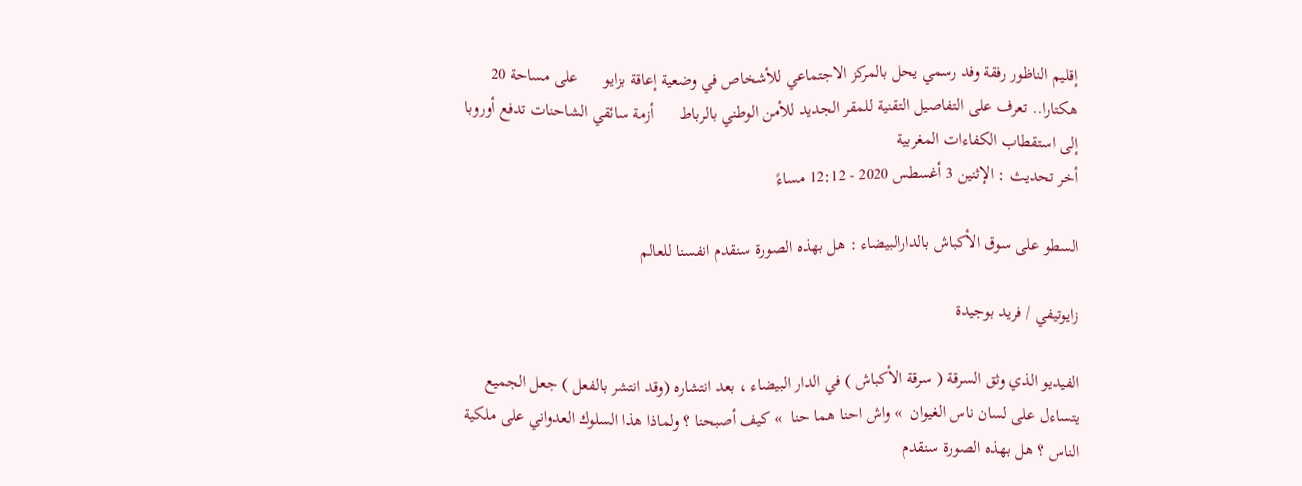إقليم الناظور رفقة وفد رسمي يحل بالمركز الاجتماعي للأشخاص في وضعية إعاقة بزايو      على مساحة 20 هكتارا.. تعرف على التفاصيل التقنية للمقر الجديد للأمن الوطني بالرباط      أزمة سائقي الشاحنات تدفع أوروبا إلى استقطاب الكفاءات المغربية
أخر تحديث : الإثنين 3 أغسطس 2020 - 12:12 مساءً

السطو على سوق الأكباش بالدارالبيضاء : هل بهذه الصورة سنقدم انفسنا للعالم

زايوتيفي / فريد بوجيدة

الفيديو الذي وثق السرقة ( سرقة الأكباش ) في الدار البيضاء ، بعد انتشاره (وقد انتشر بالفعل ) جعل الجميع يتساءل على لسان ناس الغيوان  » واش احنا هما حنا  » كيف أصبحنا ؟ ولماذا هذا السلوك العدواني على ملكية الناس ؟ هل بهذه الصورة سنقدم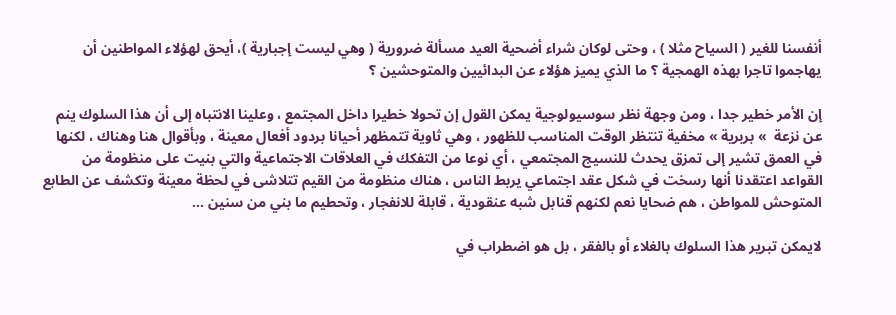أنفسنا للغير ( السياح مثلا ) ، وحتى لوكان شراء أضحية العيد مسألة ضرورية ( وهي ليست إجبارية )، أيحق لهؤلاء المواطنين أن يهاجموا تاجرا بهذه الهمجية ؟ ما الذي يميز هؤلاء عن البدائيين والمتوحشين ؟

إن الأمر خطير جدا ، ومن وجهة نظر سوسيولوجية يمكن القول إن تحولا خطيرا داخل المجتمع ، وعلينا الانتباه إلى أن هذا السلوك ينم عن نزعة  » بربرية » مخفية تنتظر الوقت المناسب للظهور ، وهي ثاوية تتمظهر أحيانا بردود أفعال معينة ، وبأقوال هنا وهناك ، لكنها في العمق تشير إلى تمزق يحدث للنسيج المجتمعي ، أي نوعا من التفكك في العلاقات الاجتماعية والتي بنيت على منظومة من القواعد اعتقدنا أنها رسخت في شكل عقد اجتماعي يربط الناس ، هناك منظومة من القيم تتلاشى في لحظة معينة وتكشف عن الطابع المتوحش للمواطن ، هم ضحايا نعم لكنهم قنابل شبه عنقودية ، قابلة للانفجار ، وتحطيم ما بني من سنين …

لايمكن تبرير هذا السلوك بالغلاء أو بالفقر ، بل هو اضطراب في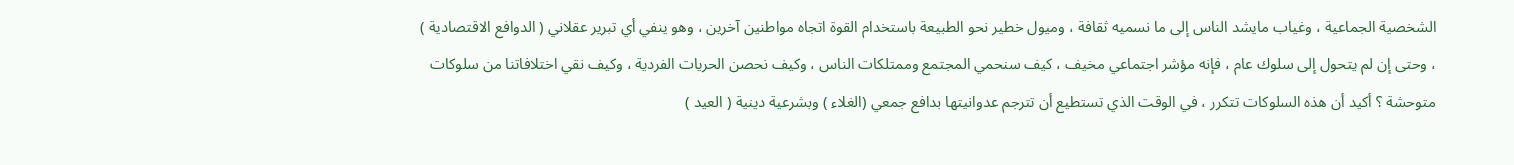الشخصية الجماعية ، وغياب مايشد الناس إلى ما نسميه ثقافة ، وميول خطير نحو الطبيعة باستخدام القوة اتجاه مواطنين آخرين ، وهو ينفي أي تبرير عقلاني ( الدوافع الاقتصادية ) ، وحتى إن لم يتحول إلى سلوك عام ، فإنه مؤشر اجتماعي مخيف ، كيف سنحمي المجتمع وممتلكات الناس ، وكيف نحصن الحريات الفردية ، وكيف نقي اختلافاتنا من سلوكات متوحشة ؟ أكيد أن هذه السلوكات تتكرر ، في الوقت الذي تستطيع أن تترجم عدوانيتها بدافع جمعي (الغلاء ) وبشرعية دينية ( العيد )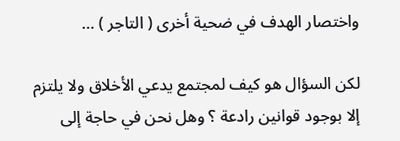واختصار الهدف في ضحية أخرى ( التاجر ) …

لكن السؤال هو كيف لمجتمع يدعي الأخلاق ولا يلتزم إلا بوجود قوانين رادعة ؟ وهل نحن في حاجة إلى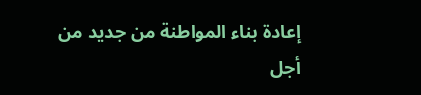إعادة بناء المواطنة من جديد من أجل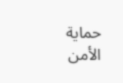حماية الأمن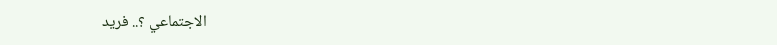الاجتماعي ؟.. فريد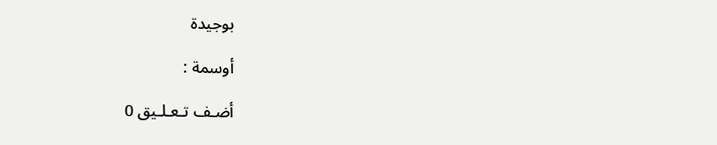بوجيدة

أوسمة :

أضـف تـعـلـيق 0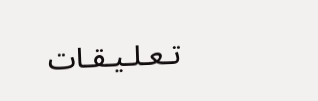تـعـلـيـقـات